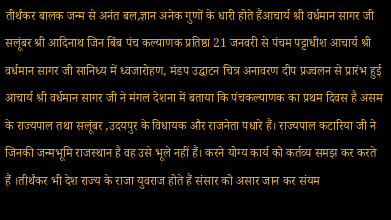तीर्थंकर बालक जन्म से अनंत बल,ज्ञान अनेक गुणों के धारी होते हैंआचार्य श्री वर्धमान सागर जी
सलूंबर श्री आदिनाथ जिन बिंब पंच कल्याणक प्रतिष्ठा 21 जनवरी से पंचम पट्टाधीश आचार्य श्री वर्धमान सागर जी सानिध्य में ध्वजारोहण, मंडप उद्घाटन चित्र अनावरण दीप प्रज्वलन से प्रारंभ हुई आचार्य श्री वर्धमान सागर जी ने मंगल देशना में बताया कि पंचकल्याणक का प्रथम दिवस है असम के राज्यपाल तथा सलूंबर ,उदयपुर के विधायक और राजनेता पधारे हैं। राज्यपाल कटारिया जी ने जिनकी जन्मभूमि राजस्थान है वह उसे भूले नहीं हैं। करने योग्य कार्य को कर्तव्य समझ कर करते हैं ।तीर्थंकर भी देश राज्य के राजा युवराज होते हैं संसार को असार जान कर संयम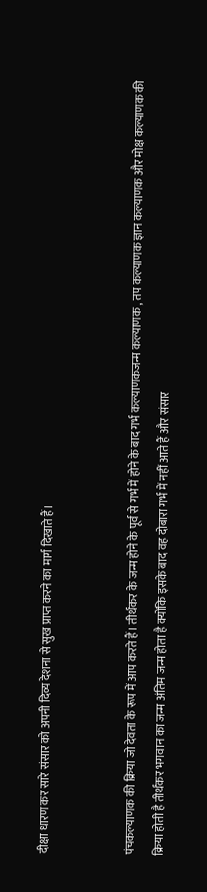दीक्षा धारण कर सारे संसार को अपनी दिव्य देशना से सुख प्राप्त करने का मार्ग दिखाते हैं।


पंचकल्याणक की क्रिया जो देवता के रूप में आप करते हैं। तीर्थंकर के जन्म होने के पूर्व से गर्भ में होने के बाद गर्भ कल्याणकजन्म कल्याणक , तप कल्याणक ज्ञान कल्याणक और मोक्ष कल्याणक की क्रिया होती है तीर्थंकर भगवान का जन्म अंतिम जन्म होता है क्योंकि इसके बाद वह दोबारा गर्भ में नहीं आते हैं और संसार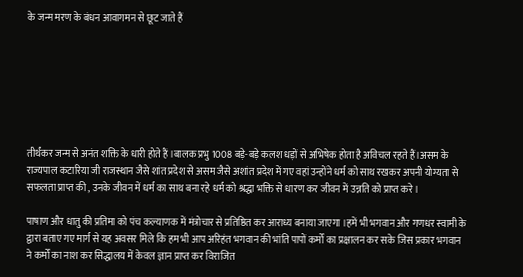के जन्म मरण के बंधन आवागमन से छूट जाते हैं







तीर्थंकर जन्म से अनंत शक्ति के धारी होते हैं ।बालक प्रभु 1008 बड़े-बड़े कलश धड़ों से अभिषेक होता है अविचल रहते हैं।असम के राज्यपाल कटारिया जी राजस्थान जैसे शांत प्रदेश से असम जैसे अशांत प्रदेश में गए वहां उन्होंने धर्म को साथ रखकर अपनी योग्यता से सफलता प्राप्त की , उनके जीवन में धर्म का साथ बना रहे धर्म को श्रद्धा भक्ति से धारण कर जीवन में उन्नति को प्राप्त करे।

पाषाण और धातु की प्रतिमा को पंच कल्याणक में मंत्रोचार से प्रतिष्ठित कर आराध्य बनाया जाएगा ।हमें भी भगवान और गणधर स्वामी के द्वारा बताए गए मार्ग से यह अवसर मिले कि हम भी आप अरिहंत भगवान की भांति पापों कर्मों का प्रक्षालन कर सके जिस प्रकार भगवान ने कर्मों का नाश कर सिद्धालय में केवल ज्ञान प्राप्त कर विराजित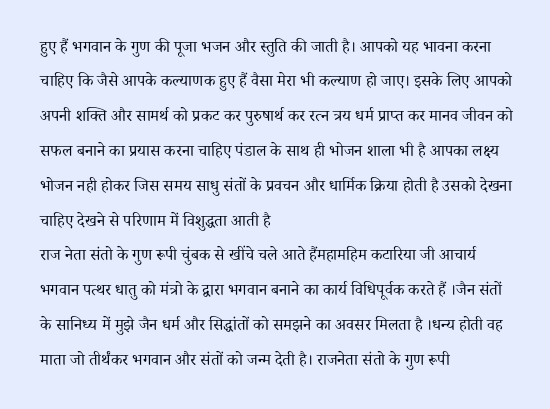हुए हैं भगवान के गुण की पूजा भजन और स्तुति की जाती है। आपको यह भावना करना चाहिए कि जैसे आपके कल्याणक हुए हैं वैसा मेरा भी कल्याण हो जाए। इसके लिए आपको अपनी शक्ति और सामर्थ को प्रकट कर पुरुषार्थ कर रत्न त्रय धर्म प्राप्त कर मानव जीवन को सफल बनाने का प्रयास करना चाहिए पंडाल के साथ ही भोजन शाला भी है आपका लक्ष्य भोजन नही होकर जिस समय साधु संतों के प्रवचन और धार्मिक क्रिया होती है उसको देखना चाहिए देखने से परिणाम में विशुद्धता आती है
राज नेता संतो के गुण रूपी चुंबक से खींचे चले आते हैंमहामहिम कटारिया जी आचार्य भगवान पत्थर धातु को मंत्रो के द्वारा भगवान बनाने का कार्य विधिपूर्वक करते हैं ।जैन संतों के सानिध्य में मुझे जैन धर्म और सिद्धांतों को समझने का अवसर मिलता है ।धन्य होती वह माता जो तीर्थंकर भगवान और संतों को जन्म देती है। राजनेता संतो के गुण रूपी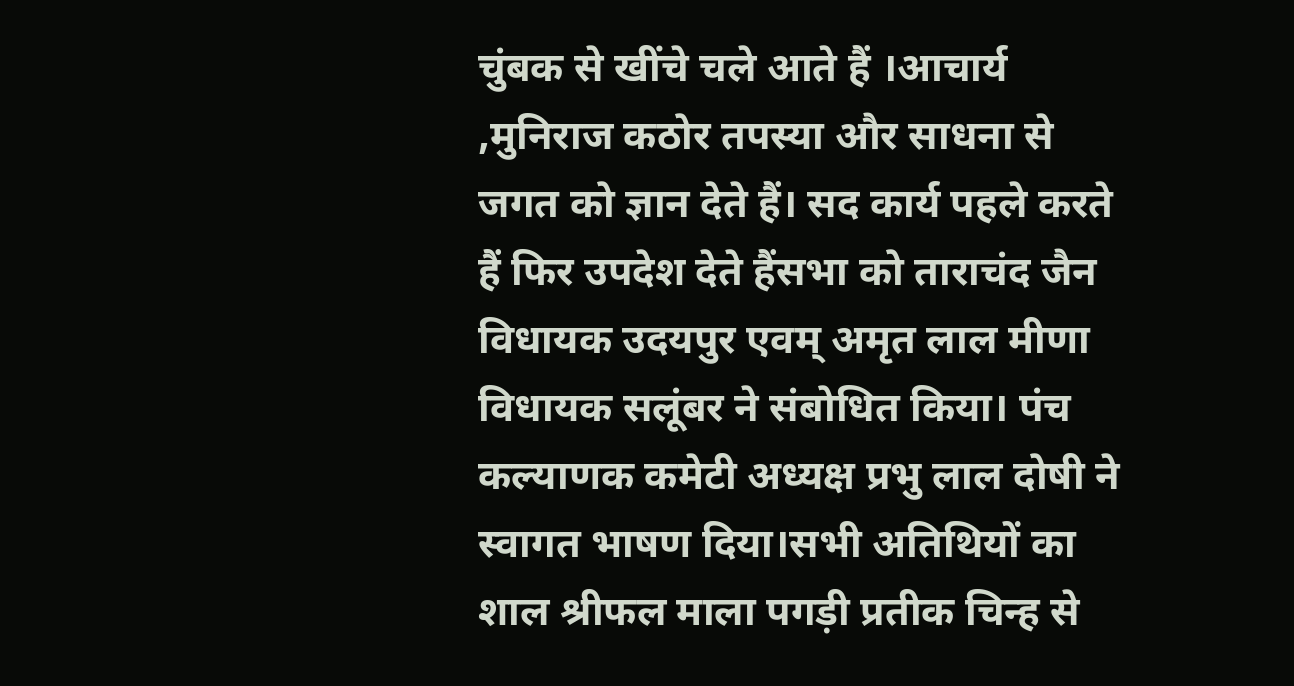चुंबक से खींचे चले आते हैं ।आचार्य ,मुनिराज कठोर तपस्या और साधना से जगत को ज्ञान देते हैं। सद कार्य पहले करते हैं फिर उपदेश देते हैंसभा को ताराचंद जैन विधायक उदयपुर एवम् अमृत लाल मीणा विधायक सलूंबर ने संबोधित किया। पंच कल्याणक कमेटी अध्यक्ष प्रभु लाल दोषी ने स्वागत भाषण दिया।सभी अतिथियों का शाल श्रीफल माला पगड़ी प्रतीक चिन्ह से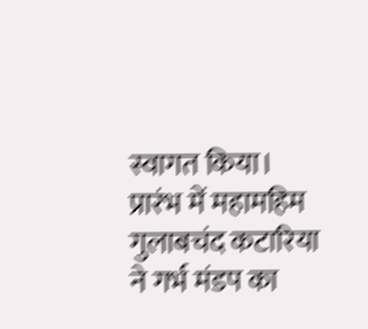स्वागत किया। प्रारंभ में महामहिम गुलाबचंद कटारिया ने गर्भ मंडप का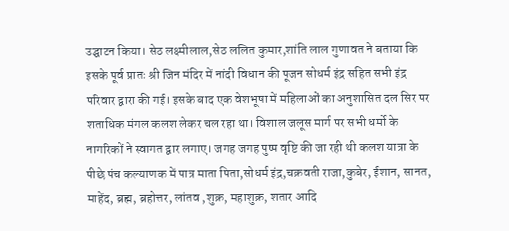उद्घाटन किया। सेठ लक्ष्मीलाल,सेठ ललित कुमार,शांति लाल गुणावत ने बताया कि इसके पूर्व प्रातः श्री जिन मंदिर में नांदी विधान की पूजन सोधर्म इंद्र सहित सभी इंद्र परिवार द्वारा की गई। इसके बाद एक वेशभूषा में महिलाओं का अनुशासित दल सिर पर शताधिक मंगल कलश लेकर चल रहा था। विशाल जलूस मार्ग पर सभी धर्मो के नागरिकों ने स्वागत द्वार लगाए। जगह जगह पुष्प वृष्टि की जा रही थी कलश यात्रा के पीछे पंच कल्याणक में पात्र माता पिता,सोधर्म इंद्र,चक्रवती राजा,कुबेर, ईशान, सानत, माहेंद, ब्रह्म, ब्रहोत्तर, लांतव ,शुक्र, महाशुक्र, शतार आदि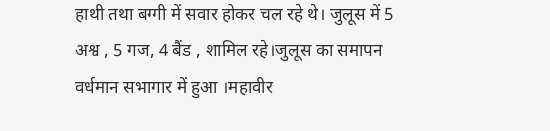हाथी तथा बग्गी में सवार होकर चल रहे थे। जुलूस में 5 अश्व , 5 गज, 4 बैंड , शामिल रहे।जुलूस का समापन वर्धमान सभागार में हुआ ।महावीर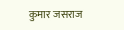कुमार जसराज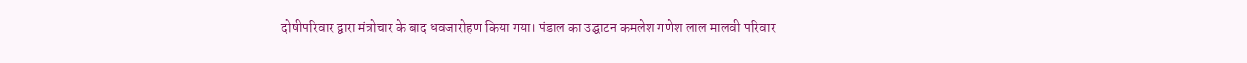दोषीपरिवार द्वारा मंत्रोचार के बाद धवजारोहण किया गया। पंडाल का उद्घाटन कमलेश गणेश लाल मालवी परिवार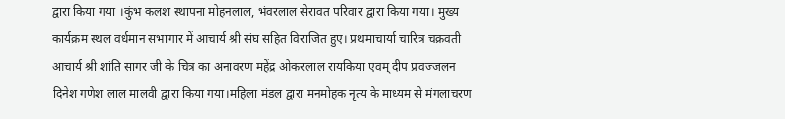द्वारा किया गया ।कुंभ कलश स्थापना मोहनलाल, भंवरलाल सेरावत परिवार द्वारा किया गया। मुख्य कार्यक्रम स्थल वर्धमान सभागार में आचार्य श्री संघ सहित विराजित हुए। प्रथमाचार्या चारित्र चक्रवती आचार्य श्री शांति सागर जी के चित्र का अनावरण महेंद्र ओकरलाल रायकिया एवम् दीप प्रवज्जलन दिनेश गणेश लाल मालवी द्वारा किया गया।महिला मंडल द्वारा मनमोहक नृत्य के माध्यम से मंगलाचरण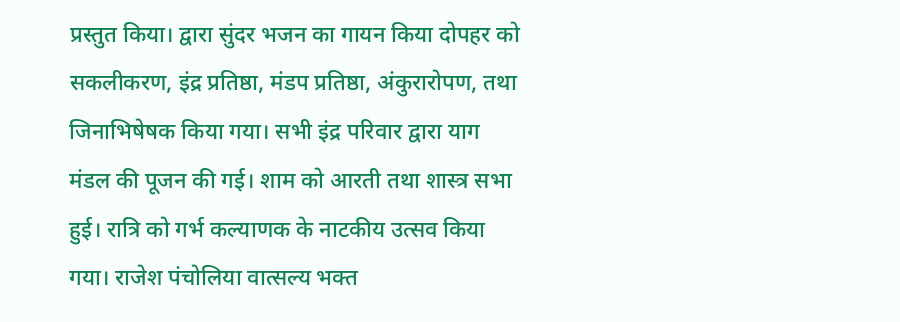प्रस्तुत किया। द्वारा सुंदर भजन का गायन किया दोपहर को सकलीकरण, इंद्र प्रतिष्ठा, मंडप प्रतिष्ठा, अंकुरारोपण, तथा जिनाभिषेषक किया गया। सभी इंद्र परिवार द्वारा याग मंडल की पूजन की गई। शाम को आरती तथा शास्त्र सभा हुई। रात्रि को गर्भ कल्याणक के नाटकीय उत्सव किया गया। राजेश पंचोलिया वात्सल्य भक्त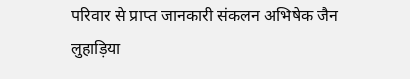परिवार से प्राप्त जानकारी संकलन अभिषेक जैन लुहाड़िया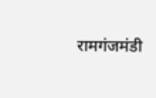रामगंजमंडी